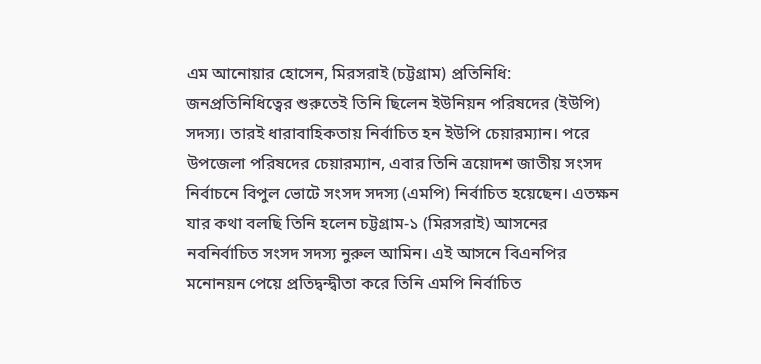এম আনোয়ার হোসেন, মিরসরাই (চট্টগ্রাম) প্রতিনিধি: জনপ্রতিনিধিত্বের শুরুতেই তিনি ছিলেন ইউনিয়ন পরিষদের (ইউপি) সদস্য। তারই ধারাবাহিকতায় নির্বাচিত হন ইউপি চেয়ারম্যান। পরে উপজেলা পরিষদের চেয়ারম্যান, এবার তিনি ত্রয়োদশ জাতীয় সংসদ নির্বাচনে বিপুল ভোটে সংসদ সদস্য (এমপি) নির্বাচিত হয়েছেন। এতক্ষন যার কথা বলছি তিনি হলেন চট্টগ্রাম-১ (মিরসরাই) আসনের নবনির্বাচিত সংসদ সদস্য নুরুল আমিন। এই আসনে বিএনপির মনোনয়ন পেয়ে প্রতিদ্বন্দ্বীতা করে তিনি এমপি নির্বাচিত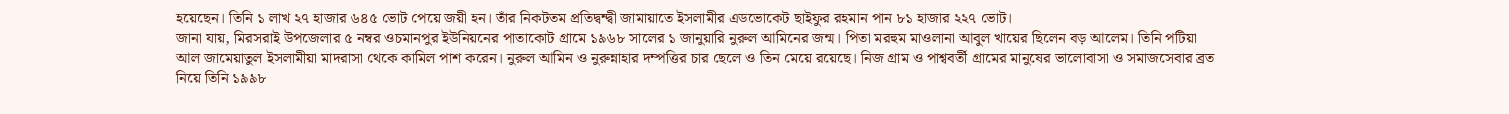হয়েছেন। তিনি ১ লাখ ২৭ হাজার ৬৪৫ ভোট পেয়ে জয়ী হন। তাঁর নিকটতম প্রতিদ্বন্দ্বী জামায়াতে ইসলামীর এডভোকেট ছাইফুর রহমান পান ৮১ হাজার ২২৭ ভোট।
জানা যায়, মিরসরাই উপজেলার ৫ নম্বর ওচমানপুর ইউনিয়নের পাতাকোট গ্রামে ১৯৬৮ সালের ১ জানুয়ারি নুরুল আমিনের জন্ম। পিতা মরহুম মাওলানা আবুল খায়ের ছিলেন বড় আলেম। তিনি পটিয়া আল জামেয়াতুল ইসলামীয়া মাদরাসা থেকে কামিল পাশ করেন। নুরুল আমিন ও নুরুন্নাহার দম্পত্তির চার ছেলে ও তিন মেয়ে রয়েছে। নিজ গ্রাম ও পাশ্ববর্তী গ্রামের মানুষের ভালোবাসা ও সমাজসেবার ব্রত নিয়ে তিনি ১৯৯৮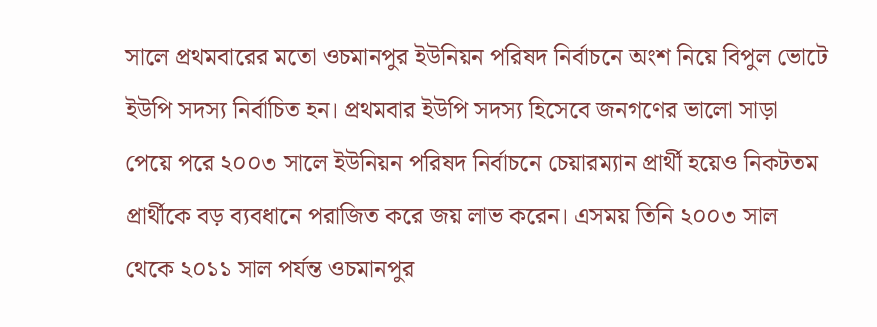সালে প্রথমবারের মতো ওচমানপুর ইউনিয়ন পরিষদ নির্বাচনে অংশ নিয়ে বিপুল ভোটে ইউপি সদস্য নির্বাচিত হন। প্রথমবার ইউপি সদস্য হিসেবে জনগণের ভালো সাড়া পেয়ে পরে ২০০৩ সালে ইউনিয়ন পরিষদ নির্বাচনে চেয়ারম্যান প্রার্থী হয়েও নিকটতম প্রার্থীকে বড় ব্যবধানে পরাজিত করে জয় লাভ করেন। এসময় তিনি ২০০৩ সাল থেকে ২০১১ সাল পর্যন্ত ওচমানপুর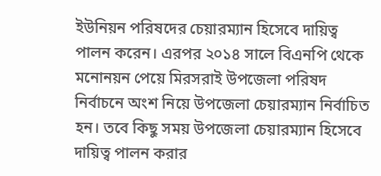ইউনিয়ন পরিষদের চেয়ারম্যান হিসেবে দায়িত্ব পালন করেন। এরপর ২০১৪ সালে বিএনপি থেকে মনোনয়ন পেয়ে মিরসরাই উপজেলা পরিষদ নির্বাচনে অংশ নিয়ে উপজেলা চেয়ারম্যান নির্বাচিত হন। তবে কিছু সময় উপজেলা চেয়ারম্যান হিসেবে দায়িত্ব পালন করার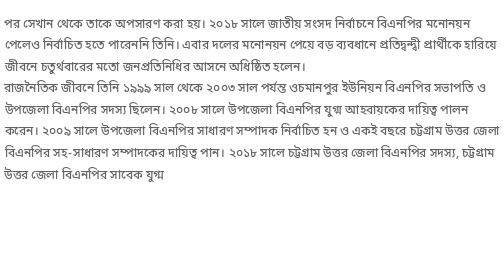পর সেখান থেকে তাকে অপসারণ করা হয়। ২০১৮ সালে জাতীয় সংসদ নির্বাচনে বিএনপির মনোনয়ন পেলেও নির্বাচিত হতে পারেননি তিনি। এবার দলের মনোনয়ন পেয়ে বড় ব্যবধানে প্রতিদ্বন্দ্বী প্রার্থীকে হারিয়ে জীবনে চতুর্থবারের মতো জনপ্রতিনিধির আসনে অধিষ্ঠিত হলেন।
রাজনৈতিক জীবনে তিনি ১৯৯৯ সাল থেকে ২০০৩ সাল পর্যন্ত ওচমানপুর ইউনিয়ন বিএনপির সভাপতি ও উপজেলা বিএনপির সদস্য ছিলেন। ২০০৮ সালে উপজেলা বিএনপির যুগ্ম আহবায়কের দায়িত্ব পালন করেন। ২০০৯ সালে উপজেলা বিএনপির সাধারণ সম্পাদক নির্বাচিত হন ও একই বছরে চট্টগ্রাম উত্তর জেলা বিএনপির সহ-সাধারণ সম্পাদকের দায়িত্ব পান। ২০১৮ সালে চট্টগ্রাম উত্তর জেলা বিএনপির সদস্য, চট্টগ্রাম উত্তর জেলা বিএনপির সাবেক যুগ্ম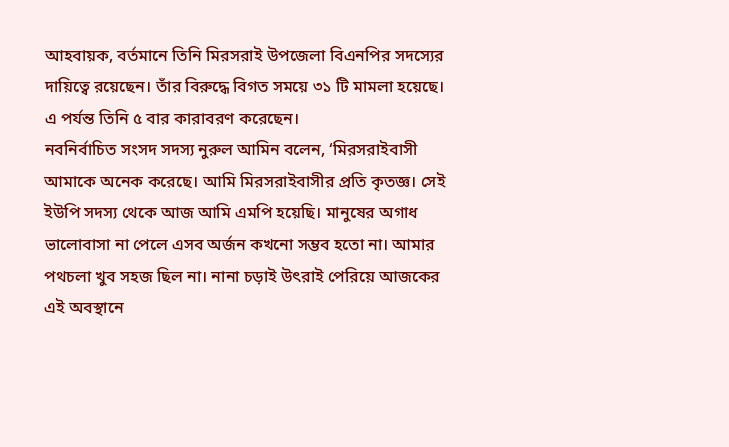আহবায়ক, বর্তমানে তিনি মিরসরাই উপজেলা বিএনপির সদস্যের দায়িত্বে রয়েছেন। তাঁর বিরুদ্ধে বিগত সময়ে ৩১ টি মামলা হয়েছে। এ পর্যন্ত তিনি ৫ বার কারাবরণ করেছেন।
নবনির্বাচিত সংসদ সদস্য নুরুল আমিন বলেন, ‘মিরসরাইবাসী আমাকে অনেক করেছে। আমি মিরসরাইবাসীর প্রতি কৃতজ্ঞ। সেই ইউপি সদস্য থেকে আজ আমি এমপি হয়েছি। মানুষের অগাধ ভালোবাসা না পেলে এসব অর্জন কখনো সম্ভব হতো না। আমার পথচলা খুব সহজ ছিল না। নানা চড়াই উৎরাই পেরিয়ে আজকের এই অবস্থানে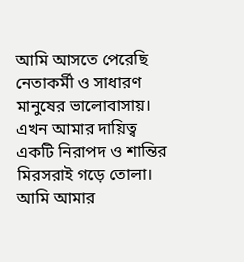আমি আসতে পেরেছি নেতাকর্মী ও সাধারণ মানুষের ভালোবাসায়। এখন আমার দায়িত্ব একটি নিরাপদ ও শান্তির মিরসরাই গড়ে তোলা। আমি আমার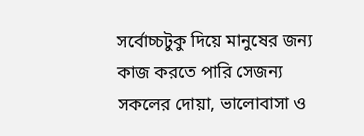সর্বোচ্চটুকু দিয়ে মানুষের জন্য কাজ করতে পারি সেজন্য সকলের দোয়া, ভালোবাসা ও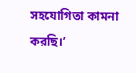সহযোগিতা কামনা করছি।’